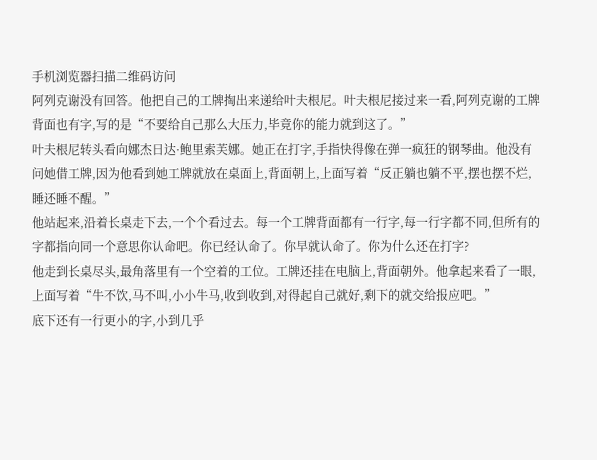手机浏览器扫描二维码访问
阿列克谢没有回答。他把自己的工牌掏出来递给叶夫根尼。叶夫根尼接过来一看,阿列克谢的工牌背面也有字,写的是“不要给自己那么大压力,毕竟你的能力就到这了。”
叶夫根尼转头看向娜杰日达·鲍里索芙娜。她正在打字,手指快得像在弹一疯狂的钢琴曲。他没有问她借工牌,因为他看到她工牌就放在桌面上,背面朝上,上面写着“反正躺也躺不平,摆也摆不烂,睡还睡不醒。”
他站起来,沿着长桌走下去,一个个看过去。每一个工牌背面都有一行字,每一行字都不同,但所有的字都指向同一个意思你认命吧。你已经认命了。你早就认命了。你为什么还在打字?
他走到长桌尽头,最角落里有一个空着的工位。工牌还挂在电脑上,背面朝外。他拿起来看了一眼,上面写着“牛不饮,马不叫,小小牛马,收到收到,对得起自己就好,剩下的就交给报应吧。”
底下还有一行更小的字,小到几乎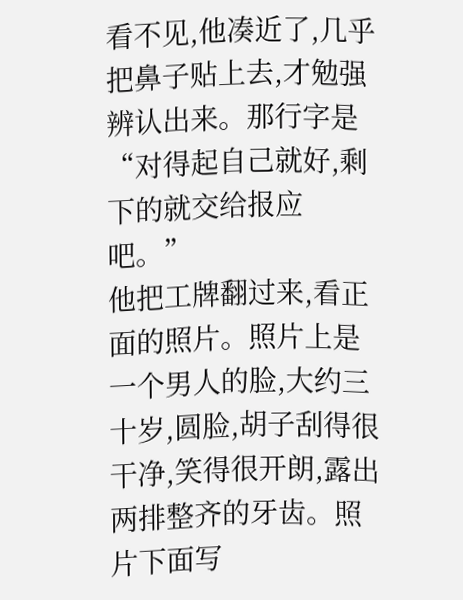看不见,他凑近了,几乎把鼻子贴上去,才勉强辨认出来。那行字是“对得起自己就好,剩下的就交给报应吧。”
他把工牌翻过来,看正面的照片。照片上是一个男人的脸,大约三十岁,圆脸,胡子刮得很干净,笑得很开朗,露出两排整齐的牙齿。照片下面写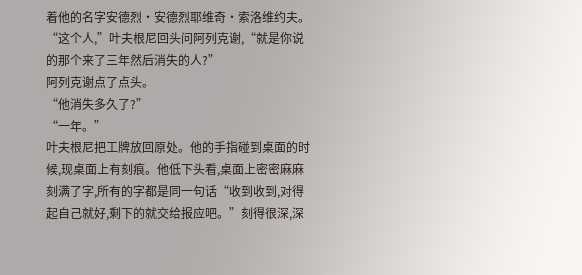着他的名字安德烈·安德烈耶维奇·索洛维约夫。
“这个人,”叶夫根尼回头问阿列克谢,“就是你说的那个来了三年然后消失的人?”
阿列克谢点了点头。
“他消失多久了?”
“一年。”
叶夫根尼把工牌放回原处。他的手指碰到桌面的时候,现桌面上有刻痕。他低下头看,桌面上密密麻麻刻满了字,所有的字都是同一句话“收到收到,对得起自己就好,剩下的就交给报应吧。”刻得很深,深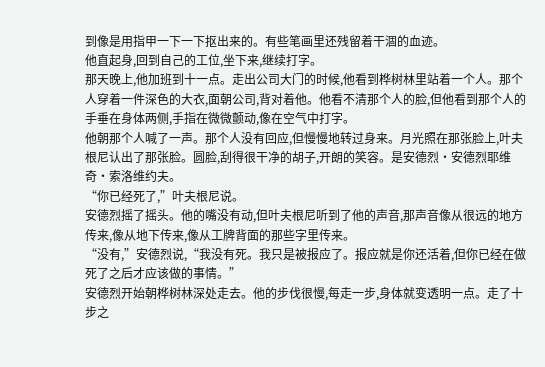到像是用指甲一下一下抠出来的。有些笔画里还残留着干涸的血迹。
他直起身,回到自己的工位,坐下来,继续打字。
那天晚上,他加班到十一点。走出公司大门的时候,他看到桦树林里站着一个人。那个人穿着一件深色的大衣,面朝公司,背对着他。他看不清那个人的脸,但他看到那个人的手垂在身体两侧,手指在微微颤动,像在空气中打字。
他朝那个人喊了一声。那个人没有回应,但慢慢地转过身来。月光照在那张脸上,叶夫根尼认出了那张脸。圆脸,刮得很干净的胡子,开朗的笑容。是安德烈·安德烈耶维奇·索洛维约夫。
“你已经死了,”叶夫根尼说。
安德烈摇了摇头。他的嘴没有动,但叶夫根尼听到了他的声音,那声音像从很远的地方传来,像从地下传来,像从工牌背面的那些字里传来。
“没有,”安德烈说,“我没有死。我只是被报应了。报应就是你还活着,但你已经在做死了之后才应该做的事情。”
安德烈开始朝桦树林深处走去。他的步伐很慢,每走一步,身体就变透明一点。走了十步之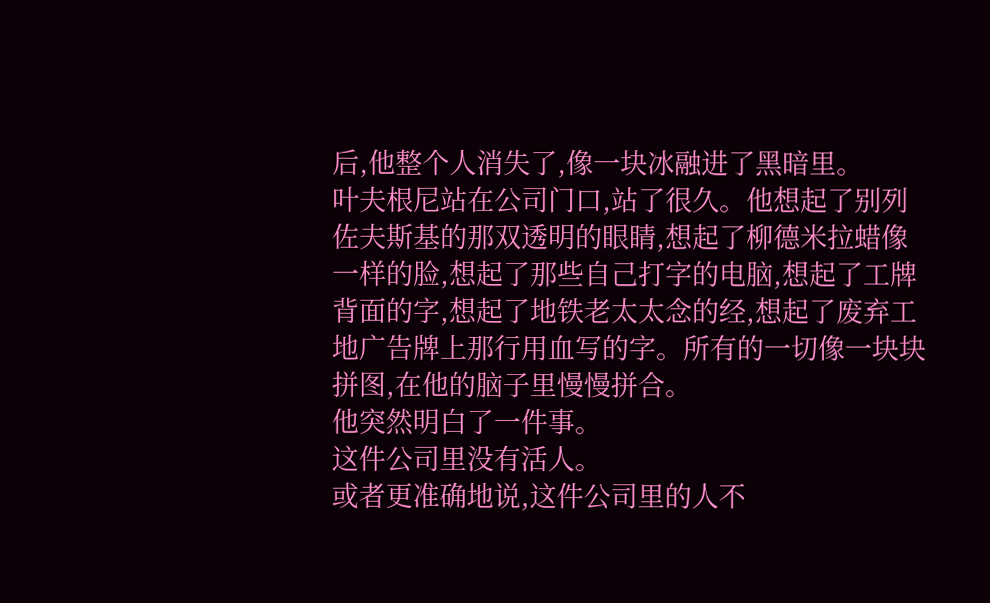后,他整个人消失了,像一块冰融进了黑暗里。
叶夫根尼站在公司门口,站了很久。他想起了别列佐夫斯基的那双透明的眼睛,想起了柳德米拉蜡像一样的脸,想起了那些自己打字的电脑,想起了工牌背面的字,想起了地铁老太太念的经,想起了废弃工地广告牌上那行用血写的字。所有的一切像一块块拼图,在他的脑子里慢慢拼合。
他突然明白了一件事。
这件公司里没有活人。
或者更准确地说,这件公司里的人不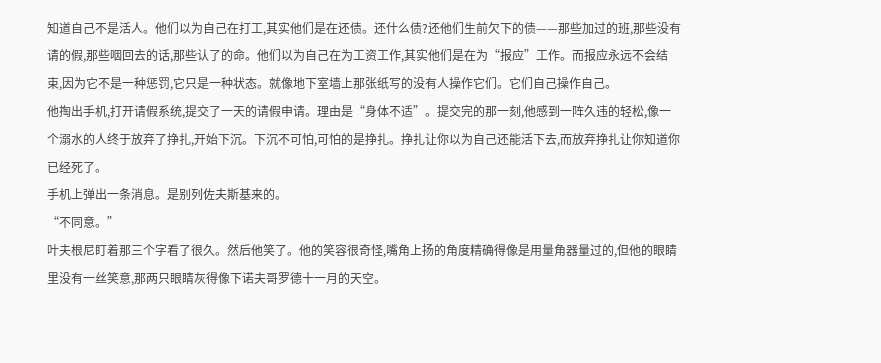知道自己不是活人。他们以为自己在打工,其实他们是在还债。还什么债?还他们生前欠下的债——那些加过的班,那些没有请的假,那些咽回去的话,那些认了的命。他们以为自己在为工资工作,其实他们是在为“报应”工作。而报应永远不会结束,因为它不是一种惩罚,它只是一种状态。就像地下室墙上那张纸写的没有人操作它们。它们自己操作自己。
他掏出手机,打开请假系统,提交了一天的请假申请。理由是“身体不适”。提交完的那一刻,他感到一阵久违的轻松,像一个溺水的人终于放弃了挣扎,开始下沉。下沉不可怕,可怕的是挣扎。挣扎让你以为自己还能活下去,而放弃挣扎让你知道你已经死了。
手机上弹出一条消息。是别列佐夫斯基来的。
“不同意。”
叶夫根尼盯着那三个字看了很久。然后他笑了。他的笑容很奇怪,嘴角上扬的角度精确得像是用量角器量过的,但他的眼睛里没有一丝笑意,那两只眼睛灰得像下诺夫哥罗德十一月的天空。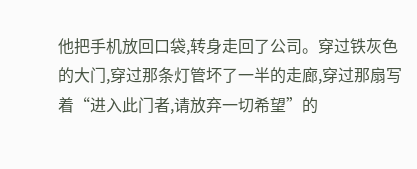他把手机放回口袋,转身走回了公司。穿过铁灰色的大门,穿过那条灯管坏了一半的走廊,穿过那扇写着“进入此门者,请放弃一切希望”的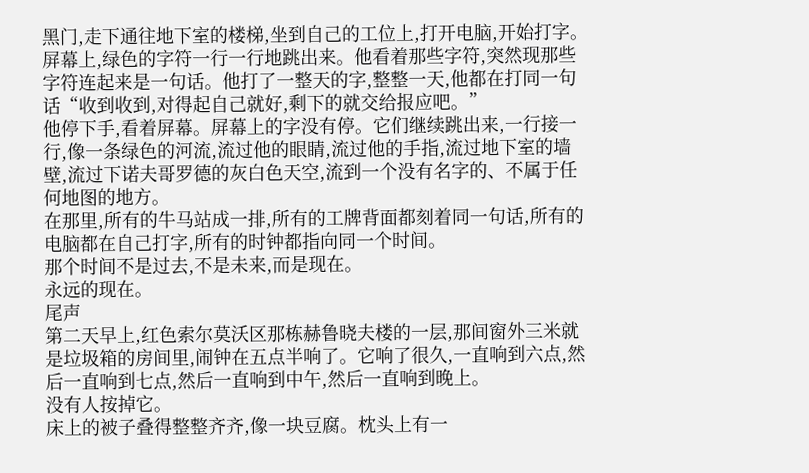黑门,走下通往地下室的楼梯,坐到自己的工位上,打开电脑,开始打字。
屏幕上,绿色的字符一行一行地跳出来。他看着那些字符,突然现那些字符连起来是一句话。他打了一整天的字,整整一天,他都在打同一句话“收到收到,对得起自己就好,剩下的就交给报应吧。”
他停下手,看着屏幕。屏幕上的字没有停。它们继续跳出来,一行接一行,像一条绿色的河流,流过他的眼睛,流过他的手指,流过地下室的墙壁,流过下诺夫哥罗德的灰白色天空,流到一个没有名字的、不属于任何地图的地方。
在那里,所有的牛马站成一排,所有的工牌背面都刻着同一句话,所有的电脑都在自己打字,所有的时钟都指向同一个时间。
那个时间不是过去,不是未来,而是现在。
永远的现在。
尾声
第二天早上,红色索尔莫沃区那栋赫鲁晓夫楼的一层,那间窗外三米就是垃圾箱的房间里,闹钟在五点半响了。它响了很久,一直响到六点,然后一直响到七点,然后一直响到中午,然后一直响到晚上。
没有人按掉它。
床上的被子叠得整整齐齐,像一块豆腐。枕头上有一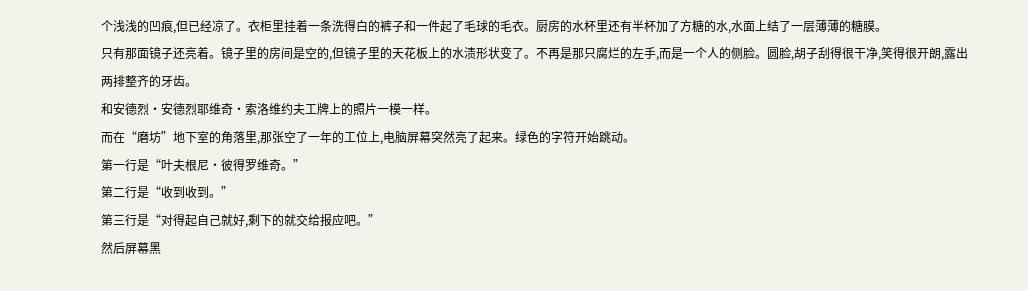个浅浅的凹痕,但已经凉了。衣柜里挂着一条洗得白的裤子和一件起了毛球的毛衣。厨房的水杯里还有半杯加了方糖的水,水面上结了一层薄薄的糖膜。
只有那面镜子还亮着。镜子里的房间是空的,但镜子里的天花板上的水渍形状变了。不再是那只腐烂的左手,而是一个人的侧脸。圆脸,胡子刮得很干净,笑得很开朗,露出两排整齐的牙齿。
和安德烈·安德烈耶维奇·索洛维约夫工牌上的照片一模一样。
而在“磨坊”地下室的角落里,那张空了一年的工位上,电脑屏幕突然亮了起来。绿色的字符开始跳动。
第一行是“叶夫根尼·彼得罗维奇。”
第二行是“收到收到。”
第三行是“对得起自己就好,剩下的就交给报应吧。”
然后屏幕黑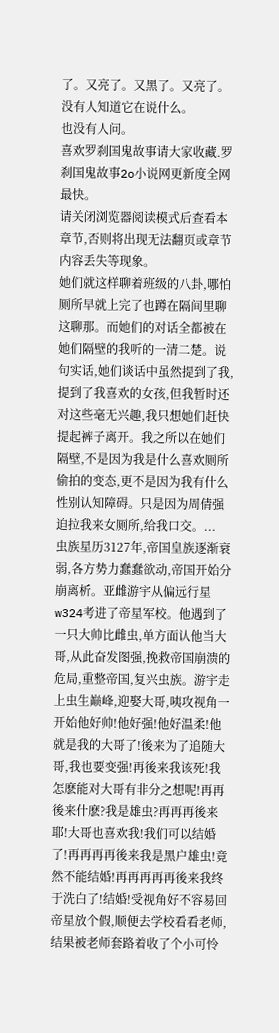了。又亮了。又黑了。又亮了。
没有人知道它在说什么。
也没有人问。
喜欢罗刹国鬼故事请大家收藏.罗刹国鬼故事2o小说网更新度全网最快。
请关闭浏览器阅读模式后查看本章节,否则将出现无法翻页或章节内容丢失等现象。
她们就这样聊着班级的八卦,哪怕厕所早就上完了也蹲在隔间里聊这聊那。而她们的对话全都被在她们隔壁的我听的一清二楚。说句实话,她们谈话中虽然提到了我,提到了我喜欢的女孩,但我暂时还对这些毫无兴趣,我只想她们赶快提起裤子离开。我之所以在她们隔壁,不是因为我是什么喜欢厕所偷拍的变态,更不是因为我有什么性别认知障碍。只是因为周倩强迫拉我来女厕所,给我口交。...
虫族星历3127年,帝国皇族逐渐衰弱,各方势力蠢蠢欲动,帝国开始分崩离析。亚雌游宇从偏远行星w324考进了帝星军校。他遇到了一只大帅比雌虫,单方面认他当大哥,从此奋发图强,挽救帝国崩溃的危局,重整帝国,复兴虫族。游宇走上虫生巅峰,迎娶大哥,咦攻视角一开始他好帅!他好强!他好温柔!他就是我的大哥了!後来为了追随大哥,我也要变强!再後来我该死!我怎麽能对大哥有非分之想呢!再再後来什麽?我是雄虫?再再再後来耶!大哥也喜欢我!我们可以结婚了!再再再再後来我是黑户雄虫!竟然不能结婚!再再再再再後来我终于洗白了!结婚!受视角好不容易回帝星放个假,顺便去学校看看老师,结果被老师套路着收了个小可怜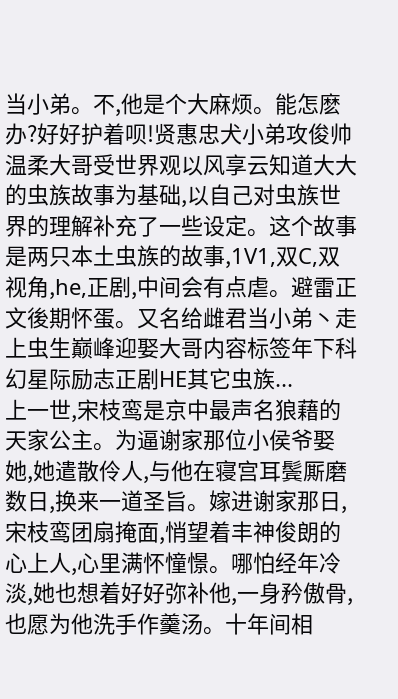当小弟。不,他是个大麻烦。能怎麽办?好好护着呗!贤惠忠犬小弟攻俊帅温柔大哥受世界观以风享云知道大大的虫族故事为基础,以自己对虫族世界的理解补充了一些设定。这个故事是两只本土虫族的故事,1V1,双C,双视角,he,正剧,中间会有点虐。避雷正文後期怀蛋。又名给雌君当小弟丶走上虫生巅峰迎娶大哥内容标签年下科幻星际励志正剧HE其它虫族...
上一世,宋枝鸾是京中最声名狼藉的天家公主。为逼谢家那位小侯爷娶她,她遣散伶人,与他在寝宫耳鬓厮磨数日,换来一道圣旨。嫁进谢家那日,宋枝鸾团扇掩面,悄望着丰神俊朗的心上人,心里满怀憧憬。哪怕经年冷淡,她也想着好好弥补他,一身矜傲骨,也愿为他洗手作羹汤。十年间相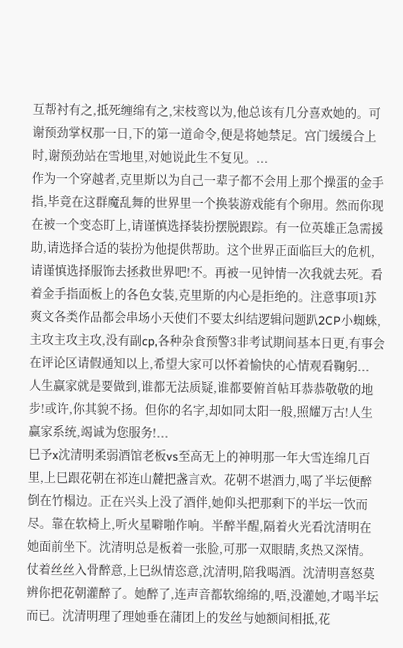互帮衬有之,抵死缠绵有之,宋枝鸾以为,他总该有几分喜欢她的。可谢预劲掌权那一日,下的第一道命令,便是将她禁足。宫门缓缓合上时,谢预劲站在雪地里,对她说此生不复见。...
作为一个穿越者,克里斯以为自己一辈子都不会用上那个操蛋的金手指,毕竟在这群魔乱舞的世界里一个换装游戏能有个卵用。然而你现在被一个变态盯上,请谨慎选择装扮摆脱跟踪。有一位英雄正急需援助,请选择合适的装扮为他提供帮助。这个世界正面临巨大的危机,请谨慎选择服饰去拯救世界吧!不。再被一见钟情一次我就去死。看着金手指面板上的各色女装,克里斯的内心是拒绝的。注意事项1苏爽文各类作品都会串场小天使们不要太纠结逻辑问题趴2CP小蜘蛛,主攻主攻主攻,没有副cp,各种杂食预警3非考试期间基本日更,有事会在评论区请假通知以上,希望大家可以怀着愉快的心情观看鞠躬...
人生赢家就是要做到,谁都无法质疑,谁都要俯首帖耳恭恭敬敬的地步!或许,你其貌不扬。但你的名字,却如同太阳一般,照耀万古!人生赢家系统,竭诚为您服务!...
巳予x沈清明柔弱酒馆老板vs至高无上的神明那一年大雪连绵几百里,上巳跟花朝在祁连山麓把盏言欢。花朝不堪酒力,喝了半坛便醉倒在竹榻边。正在兴头上没了酒伴,她仰头把那剩下的半坛一饮而尽。靠在软椅上,听火星噼啪作响。半醉半醒,隔着火光看沈清明在她面前坐下。沈清明总是板着一张脸,可那一双眼睛,炙热又深情。仗着丝丝入骨醉意,上巳纵情恣意,沈清明,陪我喝酒。沈清明喜怒莫辨你把花朝灌醉了。她醉了,连声音都软绵绵的,唔,没灌她,才喝半坛而已。沈清明理了理她垂在蒲团上的发丝与她额间相抵,花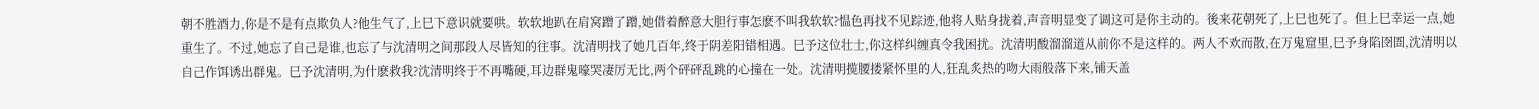朝不胜酒力,你是不是有点欺负人?他生气了,上巳下意识就要哄。软软地趴在肩窝蹭了蹭,她借着醉意大胆行事怎麽不叫我软软?愠色再找不见踪迹,他将人贴身拢着,声音明显变了调这可是你主动的。後来花朝死了,上巳也死了。但上巳幸运一点,她重生了。不过,她忘了自己是谁,也忘了与沈清明之间那段人尽皆知的往事。沈清明找了她几百年,终于阴差阳错相遇。巳予这位壮士,你这样纠缠真令我困扰。沈清明酸溜溜道从前你不是这样的。两人不欢而散,在万鬼窟里,巳予身陷囹圄,沈清明以自己作饵诱出群鬼。巳予沈清明,为什麽救我?沈清明终于不再嘴硬,耳边群鬼嚎哭凄厉无比,两个砰砰乱跳的心撞在一处。沈清明揽腰搂紧怀里的人,狂乱炙热的吻大雨般落下来,铺天盖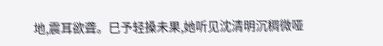地,震耳欲聋。巳予轻搡未果,她听见沈清明沉稠微哑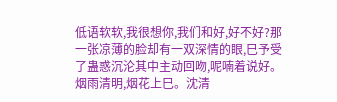低语软软,我很想你,我们和好,好不好?那一张凉薄的脸却有一双深情的眼,巳予受了蛊惑沉沦其中主动回吻,呢喃着说好。烟雨清明,烟花上巳。沈清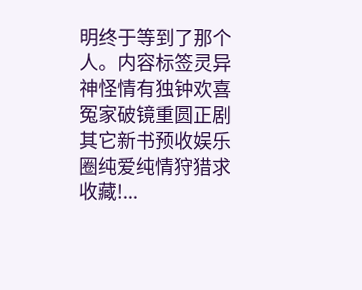明终于等到了那个人。内容标签灵异神怪情有独钟欢喜冤家破镜重圆正剧其它新书预收娱乐圈纯爱纯情狩猎求收藏!...